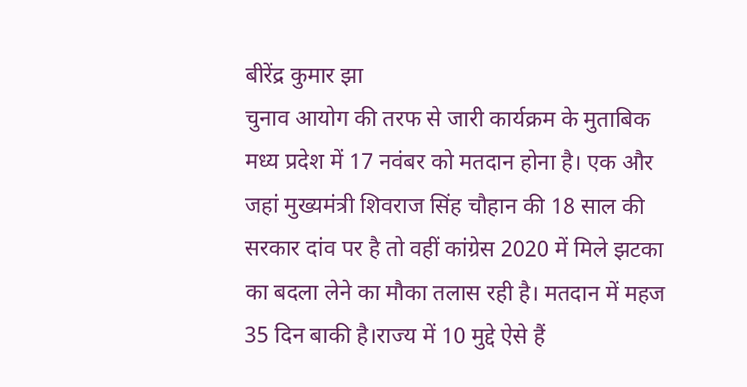बीरेंद्र कुमार झा
चुनाव आयोग की तरफ से जारी कार्यक्रम के मुताबिक मध्य प्रदेश में 17 नवंबर को मतदान होना है। एक और जहां मुख्यमंत्री शिवराज सिंह चौहान की 18 साल की सरकार दांव पर है तो वहीं कांग्रेस 2020 में मिले झटका का बदला लेने का मौका तलास रही है। मतदान में महज 35 दिन बाकी है।राज्य में 10 मुद्दे ऐसे हैं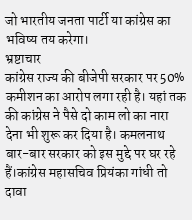जो भारतीय जनता पार्टी या कांग्रेस का भविष्य तय करेगा।
भ्रष्टाचार
कांग्रेस राज्य की बीजेपी सरकार पर 50% कमीशन का आरोप लगा रही है। यहां तक की कांग्रेस ने पैसे दो काम लो का नारा देना भी शुरू कर दिया है। कमलनाथ बार-बार सरकार को इस मुद्दे पर घर रहे हैं।कांग्रेस महासचिव प्रियंका गांधी तो दावा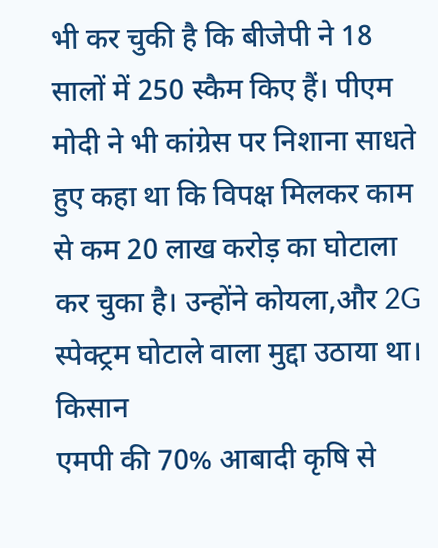भी कर चुकी है कि बीजेपी ने 18 सालों में 250 स्कैम किए हैं। पीएम मोदी ने भी कांग्रेस पर निशाना साधते हुए कहा था कि विपक्ष मिलकर काम से कम 20 लाख करोड़ का घोटाला कर चुका है। उन्होंने कोयला,और 2G स्पेक्ट्रम घोटाले वाला मुद्दा उठाया था।
किसान
एमपी की 70% आबादी कृषि से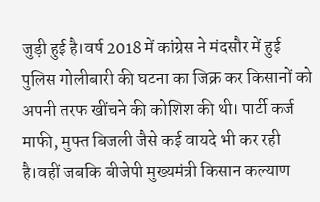जुड़ी हुई है।वर्ष 2018 में कांग्रेस ने मंदसौर में हुई पुलिस गोलीबारी की घटना का जिक्र कर किसानों को अपनी तरफ खींचने की कोशिश की थी। पार्टी कर्ज माफी, मुफ्त बिजली जैसे कई वायदे भी कर रही है।वहीं जबकि बीजेपी मुख्यमंत्री किसान कल्याण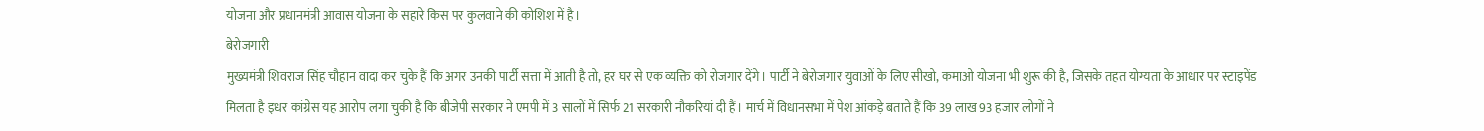योजना और प्रधानमंत्री आवास योजना के सहारे किस पर कुलवाने की कोशिश में है।
बेरोजगारी
मुख्यमंत्री शिवराज सिंह चौहान वादा कर चुके हैं कि अगर उनकी पार्टी सत्ता में आती है तो, हर घर से एक व्यक्ति को रोजगार देंगे। पार्टी ने बेरोजगार युवाओं के लिए सीखो, कमाओ योजना भी शुरू की है, जिसके तहत योग्यता के आधार पर स्टाइपेंड मिलता है इधर कांग्रेस यह आरोप लगा चुकी है कि बीजेपी सरकार ने एमपी में 3 सालों में सिर्फ 21 सरकारी नौकरियां दी हैं। मार्च में विधानसभा में पेश आंकड़े बताते हैं कि 39 लाख 93 हजार लोगों ने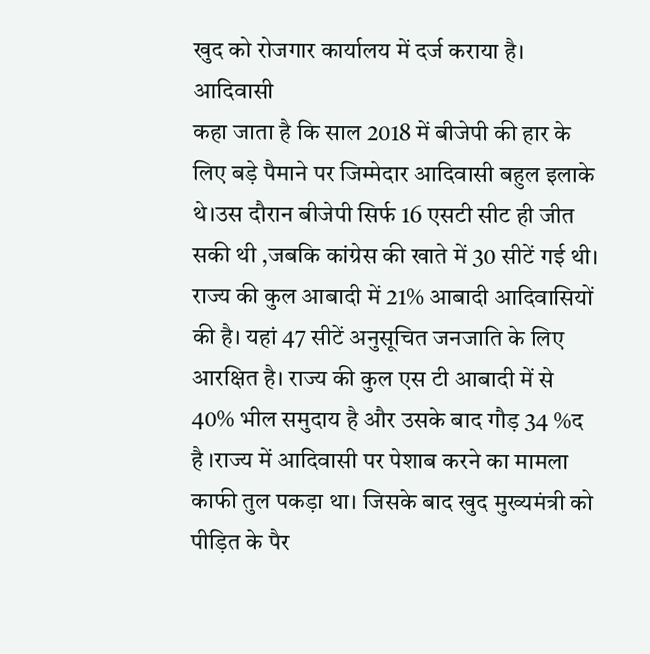खुद को रोजगार कार्यालय में दर्ज कराया है।
आदिवासी
कहा जाता है कि साल 2018 में बीजेपी की हार के लिए बड़े पैमाने पर जिम्मेदार आदिवासी बहुल इलाके थे।उस दौरान बीजेपी सिर्फ 16 एसटी सीट ही जीत सकी थी ,जबकि कांग्रेस की खाते में 30 सीटें गई थी। राज्य की कुल आबादी में 21% आबादी आदिवासियों की है। यहां 47 सीटें अनुसूचित जनजाति के लिए आरक्षित है। राज्य की कुल एस टी आबादी में से 40% भील समुदाय है और उसके बाद गौड़ 34 %द है ।राज्य में आदिवासी पर पेशाब करने का मामला काफी तुल पकड़ा था। जिसके बाद खुद मुख्यमंत्री को पीड़ित के पैर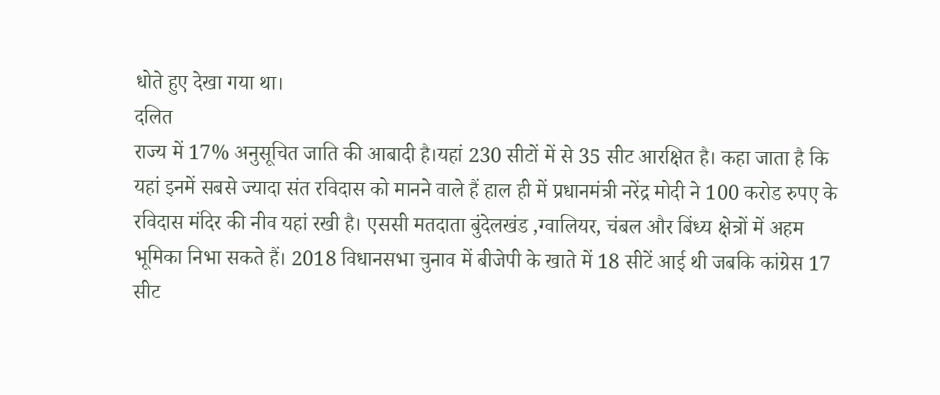धोते हुए देखा गया था।
दलित
राज्य में 17% अनुसूचित जाति की आबादी है।यहां 230 सीटों में से 35 सीट आरक्षित है। कहा जाता है कि यहां इनमें सबसे ज्यादा संत रविदास को मानने वाले हैं हाल ही में प्रधानमंत्री नरेंद्र मोदी ने 100 करोड रुपए के रविदास मंदिर की नीव यहां रखी है। एससी मतदाता बुंदेलखंड ,ग्वालियर, चंबल और बिंध्य क्षेत्रों में अहम भूमिका निभा सकते हैं। 2018 विधानसभा चुनाव में बीजेपी के खाते में 18 सीटें आई थी जबकि कांग्रेस 17 सीट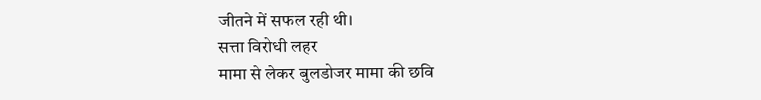जीतने में सफल रही थी।
सत्ता विरोधी लहर
मामा से लेकर बुलडोजर मामा की छवि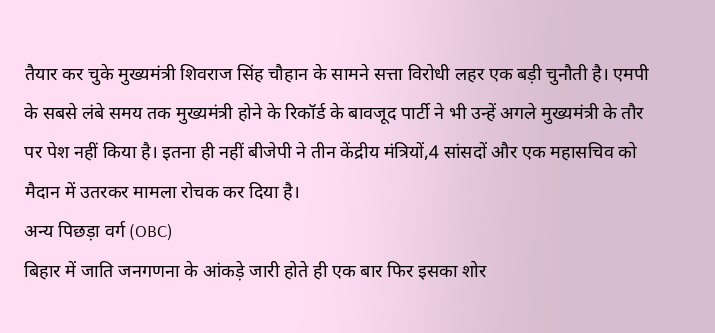तैयार कर चुके मुख्यमंत्री शिवराज सिंह चौहान के सामने सत्ता विरोधी लहर एक बड़ी चुनौती है। एमपी के सबसे लंबे समय तक मुख्यमंत्री होने के रिकॉर्ड के बावजूद पार्टी ने भी उन्हें अगले मुख्यमंत्री के तौर पर पेश नहीं किया है। इतना ही नहीं बीजेपी ने तीन केंद्रीय मंत्रियों,4 सांसदों और एक महासचिव को मैदान में उतरकर मामला रोचक कर दिया है।
अन्य पिछड़ा वर्ग (OBC)
बिहार में जाति जनगणना के आंकड़े जारी होते ही एक बार फिर इसका शोर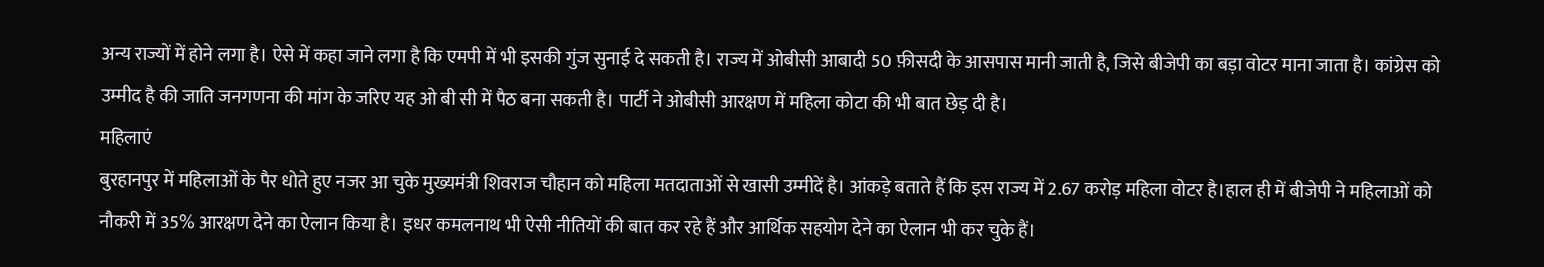अन्य राज्यों में होने लगा है। ऐसे में कहा जाने लगा है कि एमपी में भी इसकी गुंज सुनाई दे सकती है। राज्य में ओबीसी आबादी 50 फ़ीसदी के आसपास मानी जाती है, जिसे बीजेपी का बड़ा वोटर माना जाता है। कांग्रेस को उम्मीद है की जाति जनगणना की मांग के जरिए यह ओ बी सी में पैठ बना सकती है। पार्टी ने ओबीसी आरक्षण में महिला कोटा की भी बात छेड़ दी है।
महिलाएं
बुरहानपुर में महिलाओं के पैर धोते हुए नजर आ चुके मुख्यमंत्री शिवराज चौहान को महिला मतदाताओं से खासी उम्मीदें है। आंकड़े बताते हैं कि इस राज्य में 2.67 करोड़ महिला वोटर है।हाल ही में बीजेपी ने महिलाओं को नौकरी में 35% आरक्षण देने का ऐलान किया है। इधर कमलनाथ भी ऐसी नीतियों की बात कर रहे हैं और आर्थिक सहयोग देने का ऐलान भी कर चुके हैं।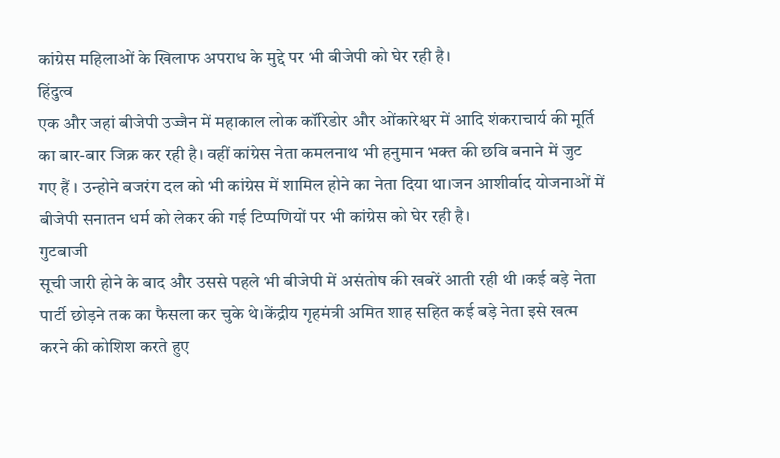कांग्रेस महिलाओं के खिलाफ अपराध के मुद्दे पर भी बीजेपी को घेर रही है।
हिंदुत्व
एक और जहां बीजेपी उज्जैन में महाकाल लोक कॉरिडोर और ओंकारेश्वर में आदि शंकराचार्य की मूर्ति का बार-बार जिक्र कर रही है। वहीं कांग्रेस नेता कमलनाथ भी हनुमान भक्त की छवि बनाने में जुट गए हैं । उन्होने बजरंग दल को भी कांग्रेस में शामिल होने का नेता दिया था।जन आशीर्वाद योजनाओं में बीजेपी सनातन धर्म को लेकर की गई टिप्पणियों पर भी कांग्रेस को घेर रही है।
गुटबाजी
सूची जारी होने के बाद और उससे पहले भी बीजेपी में असंतोष की खबरें आती रही थी ।कई बड़े नेता पार्टी छोड़ने तक का फैसला कर चुके थे।केंद्रीय गृहमंत्री अमित शाह सहित कई बड़े नेता इसे खत्म करने की कोशिश करते हुए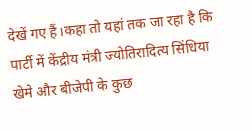देखें गए हैं।कहा तो यहां तक जा रहा है कि पार्टी में केंद्रीय मंत्री ज्योतिरादित्य सिंधिया खेमे और बीजेपी के कुछ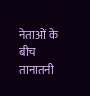नेताओं के बीच तानातनी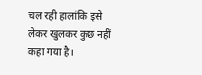चल रही हालांकि इसे लेकर खुलकर कुछ नहीं कहा गया है।